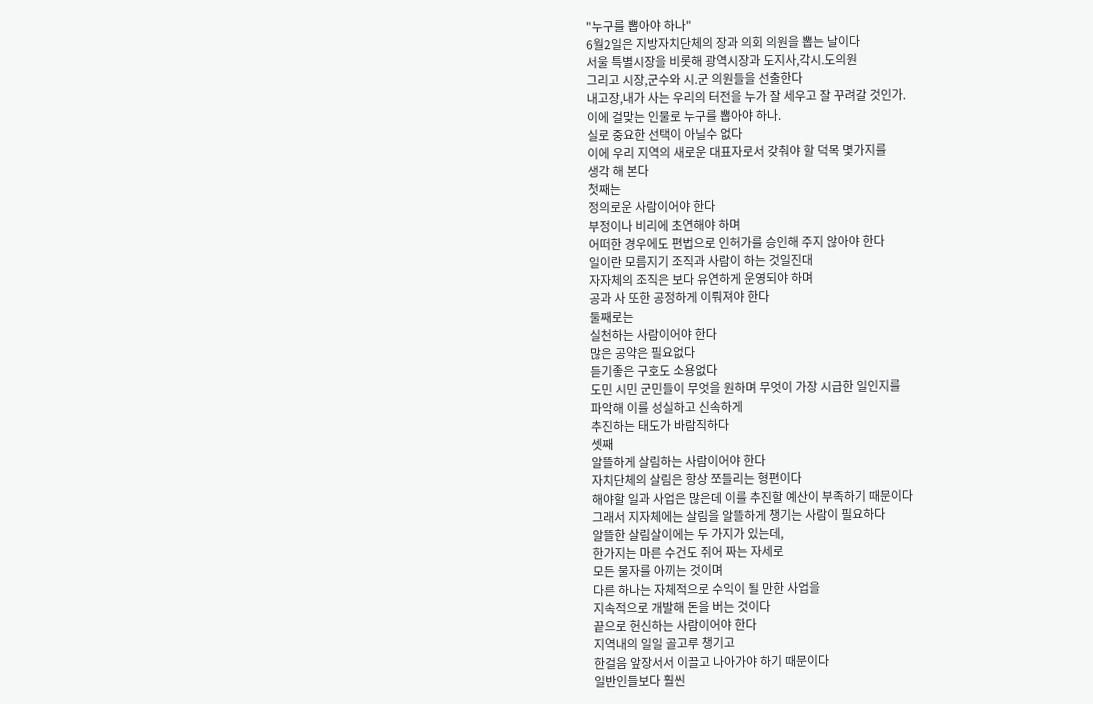"누구를 뽑아야 하나"
6월2일은 지방자치단체의 장과 의회 의원을 뽑는 날이다
서울 특별시장을 비롯해 광역시장과 도지사,각시.도의원
그리고 시장,군수와 시.군 의원들을 선출한다
내고장,내가 사는 우리의 터전을 누가 잘 세우고 잘 꾸려갈 것인가.
이에 걸맞는 인물로 누구를 뽑아야 하나.
실로 중요한 선택이 아닐수 없다
이에 우리 지역의 새로운 대표자로서 갖춰야 할 덕목 몇가지를
생각 해 본다
첫째는
정의로운 사람이어야 한다
부정이나 비리에 초연해야 하며
어떠한 경우에도 편법으로 인허가를 승인해 주지 않아야 한다
일이란 모름지기 조직과 사람이 하는 것일진대
자자체의 조직은 보다 유연하게 운영되야 하며
공과 사 또한 공정하게 이뤄져야 한다
둘째로는
실천하는 사람이어야 한다
많은 공약은 필요없다
듣기좋은 구호도 소용없다
도민 시민 군민들이 무엇을 원하며 무엇이 가장 시급한 일인지를
파악해 이를 성실하고 신속하게
추진하는 태도가 바람직하다
셋째
알뜰하게 살림하는 사람이어야 한다
자치단체의 살림은 항상 쪼들리는 형편이다
해야할 일과 사업은 많은데 이를 추진할 예산이 부족하기 때문이다
그래서 지자체에는 살림을 알뜰하게 챙기는 사람이 필요하다
알뜰한 살림살이에는 두 가지가 있는데,
한가지는 마른 수건도 쥐어 짜는 자세로
모든 물자를 아끼는 것이며
다른 하나는 자체적으로 수익이 될 만한 사업을
지속적으로 개발해 돈을 버는 것이다
끝으로 헌신하는 사람이어야 한다
지역내의 일일 골고루 챙기고
한걸음 앞장서서 이끌고 나아가야 하기 때문이다
일반인들보다 훨씬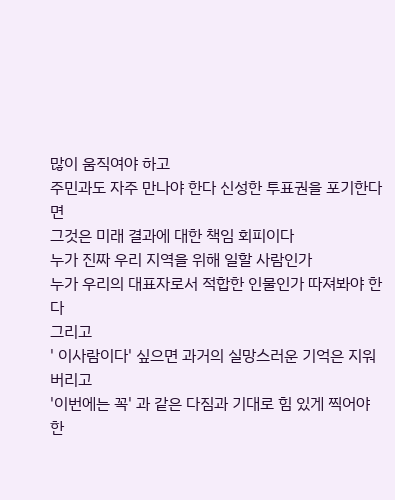많이 움직여야 하고
주민과도 자주 만나야 한다 신성한 투표권을 포기한다면
그것은 미래 결과에 대한 책임 회피이다
누가 진짜 우리 지역을 위해 일할 사람인가
누가 우리의 대표자로서 적합한 인물인가 따져봐야 한다
그리고
' 이사람이다' 싶으면 과거의 실망스러운 기억은 지워버리고
'이번에는 꼭' 과 같은 다짐과 기대로 힘 있게 찍어야 한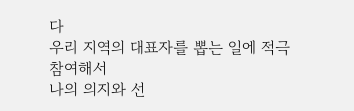다
우리 지역의 대표자를 뽑는 일에 적극 참여해서
나의 의지와 선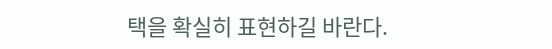택을 확실히 표현하길 바란다.